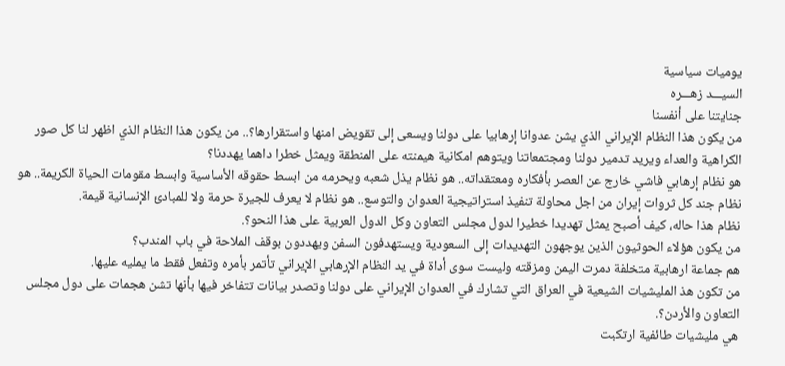يوميات سياسية
السيـــد زهـــره
جنايتنا على أنفسنا
من يكون هذا النظام الإيراني الذي يشن عدوانا إرهابيا على دولنا ويسعى إلى تقويض امنها واستقرارها؟.. من يكون هذا النظام الذي اظهر لنا كل صور الكراهية والعداء ويريد تدمير دولنا ومجتمعاتنا ويتوهم امكانية هيمنته على المنطقة ويمثل خطرا داهما يهددنا؟
هو نظام إرهابي فاشي خارج عن العصر بأفكاره ومعتقداته.. هو نظام يذل شعبه ويحرمه من ابسط حقوقه الأساسية وابسط مقومات الحياة الكريمة.. هو نظام جند كل ثروات إيران من اجل محاولة تنفيذ استراتيجية العدوان والتوسع.. هو نظام لا يعرف للجيرة حرمة ولا للمبادئ الإنسانية قيمة.
نظام هذا حاله، كيف أصبح يمثل تهديدا خطيرا لدول مجلس التعاون وكل الدول العربية على هذا النحو؟.
من يكون هؤلاء الحوثيون الذين يوجهون التهديدات إلى السعودية ويستهدفون السفن ويهددون بوقف الملاحة في باب المندب؟
هم جماعة ارهابية متخلفة دمرت اليمن ومزقته وليست سوى أداة في يد النظام الإرهابي الإيراني تأتمر بأمره وتفعل فقط ما يمليه عليها.
من تكون هذ المليشيات الشيعية في العراق التي تشارك في العدوان الإيراني على دولنا وتصدر بيانات تتفاخر فيها بأنها تشن هجمات على دول مجلس التعاون والأردن؟.
هي مليشيات طائفية ارتكبت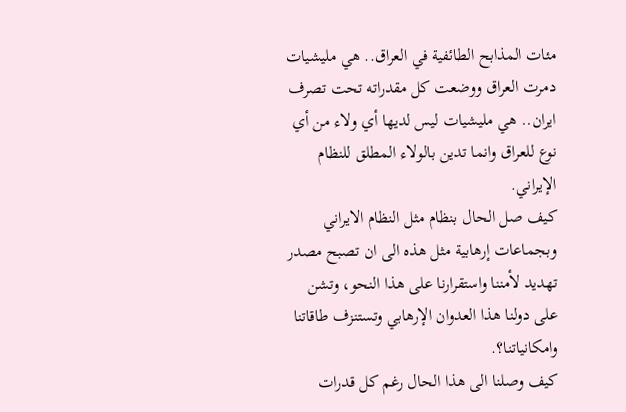مئات المذابح الطائفية في العراق.. هي مليشيات دمرت العراق ووضعت كل مقدراته تحت تصرف ايران.. هي مليشيات ليس لديها أي ولاء من أي نوع للعراق وانما تدين بالولاء المطلق للنظام الإيراني.
كيف صل الحال بنظام مثل النظام الايراني وبجماعات إرهابية مثل هذه الى ان تصبح مصدر تهديد لأمننا واستقرارنا على هذا النحو، وتشن على دولنا هذا العدوان الإرهابي وتستنزف طاقاتنا وامكانياتنا؟.
كيف وصلنا الى هذا الحال رغم كل قدرات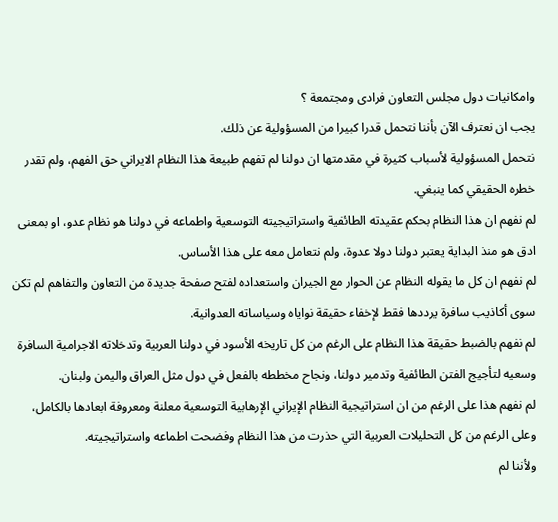وامكانيات دول مجلس التعاون فرادى ومجتمعة ؟
يجب ان نعترف الآن بأننا نتحمل قدرا كبيرا من المسؤولية عن ذلك.
نتحمل المسؤولية لأسباب كثيرة في مقدمتها ان دولنا لم تفهم طبيعة هذا النظام الايراني حق الفهم، ولم تقدر خطره الحقيقي كما ينبغي.
لم نفهم ان هذا النظام بحكم عقيدته الطائفية واستراتيجيته التوسعية واطماعه في دولنا هو نظام عدو، او بمعنى ادق هو منذ البداية يعتبر دولنا دولا عدوة، ولم نتعامل معه على هذا الأساس.
لم نفهم ان كل ما يقوله النظام عن الحوار مع الجيران واستعداده لفتح صفحة جديدة من التعاون والتفاهم لم تكن سوى أكاذيب سافرة يرددها فقط لإخفاء حقيقة نواياه وسياساته العدوانية.
لم نفهم بالضبط حقيقة هذا النظام على الرغم من كل تاريخه الأسود في دولنا العربية وتدخلاته الاجرامية السافرة وسعيه لتأجيج الفتن الطائفية وتدمير دولنا، ونجاح مخططه بالفعل في دول مثل العراق واليمن ولبنان.
لم نفهم هذا على الرغم من ان استراتيجية النظام الإيراني الإرهابية التوسعية معلنة ومعروفة ابعادها بالكامل، وعلى الرغم من كل التحليلات العربية التي حذرت من هذا النظام وفضحت اطماعه واستراتيجيته.
ولأننا لم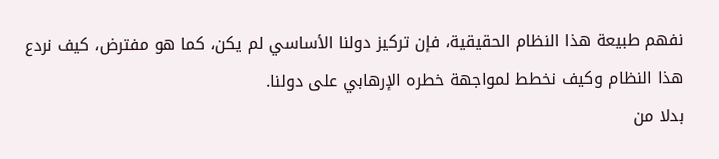نفهم طبيعة هذا النظام الحقيقية، فإن تركيز دولنا الأساسي لم يكن، كما هو مفترض، كيف نردع هذا النظام وكيف نخطط لمواجهة خطره الإرهابي على دولنا.
بدلا من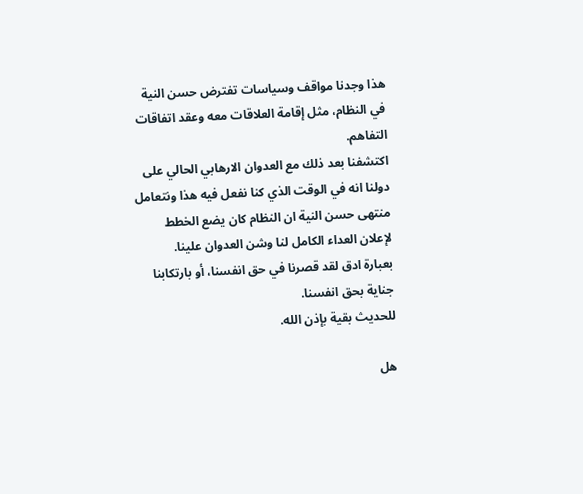هذا وجدنا مواقف وسياسات تفترض حسن النية في النظام، مثل إقامة العلاقات معه وعقد اتفاقات التفاهم.
اكتشفنا بعد ذلك مع العدوان الارهابي الحالي على دولنا انه في الوقت الذي كنا نفعل فيه هذا ونتعامل منتهى حسن النية ان النظام كان يضع الخطط لإعلان العداء الكامل لنا وشن العدوان علينا.
بعبارة ادق لقد قصرنا في حق انفسنا، أو بارتكابنا جناية بحق انفسنا.
للحديث بقية بإذن الله.

هل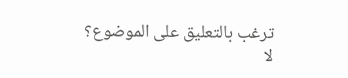ترغب بالتعليق على الموضوع؟
لا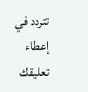تتردد في إعطاء تعليقك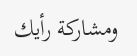ومشاركة رأيك